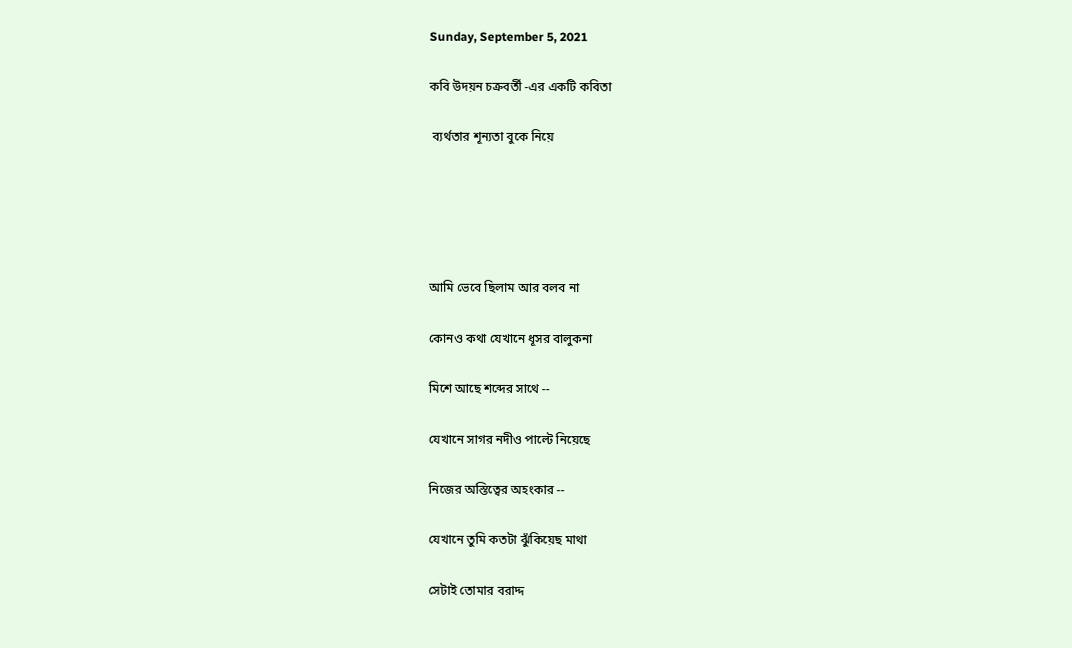Sunday, September 5, 2021

কবি উদয়ন চক্রবর্তী -এর একটি কবিতা

 ব্যর্থতার শূন্যতা বুকে নিয়ে





আমি ভেবে ছিলাম আর বলব না

কোনও কথা যেখানে ধূসর বালুকনা

মিশে আছে শব্দের সাথে --

যেখানে সাগর নদীও পাল্টে নিয়েছে

নিজের অস্তিত্বের অহংকার --

যেখানে তুমি কতটা ঝুঁকিয়েছ মাথা

সেটাই তোমার বরাদ্দ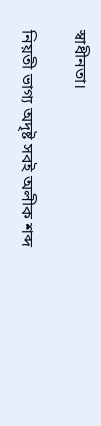স্বাধীনতা।

নিয়তী ভাগ্য অদৃষ্ট সবই অলীক শব্দ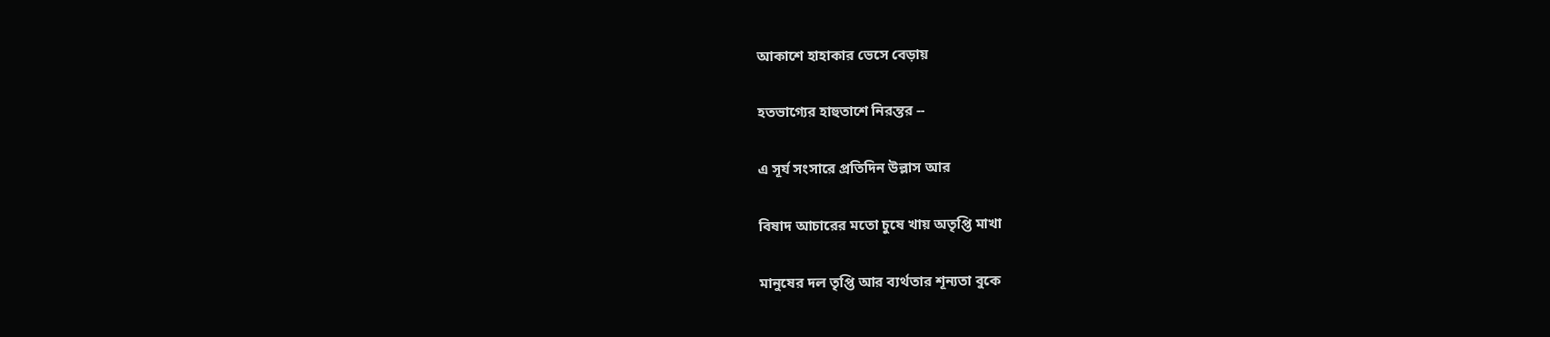আকাশে হাহাকার ভেসে বেড়ায়

হতভাগ্যের হাহুতাশে নিরন্তর --

এ সূর্য সংসারে প্রতিদিন উল্লাস আর

বিষাদ আচারের মতো চুষে খায় অতৃপ্তি মাখা

মানুষের দল তৃপ্তি আর ব্যর্থতার শূন্যতা বুকে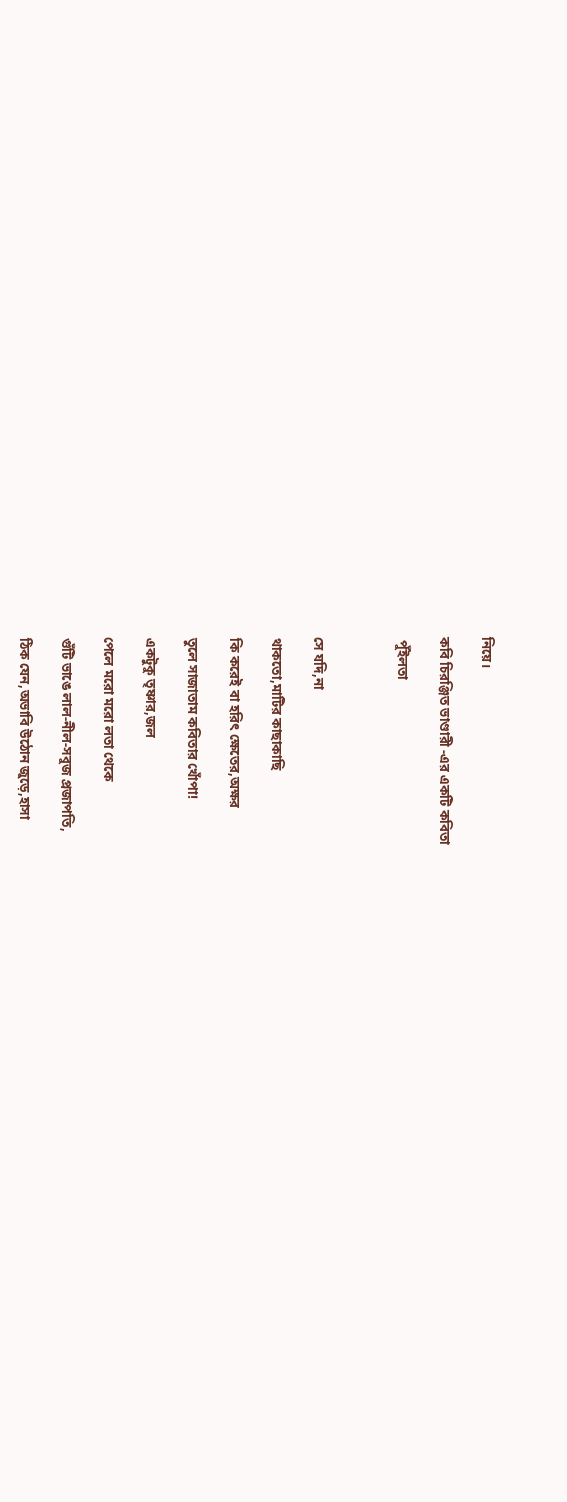নিয়ে।

কবি চিরঞ্জিত ভাণ্ডারী -এর একটি কবিতা

 পুঁইলতা



সে যদি,না

থাকতো,মাটির কাছাকাছি

কি করেই বা হরিৎ ক্ষেতের,অক্ষর

তুলে সাজাতাম কবিতার খোঁপা!

একটুকু তৃষ্ণার,জল

পেলে মরো মরো লতা থেকে

গুঁটি ভাঙে লাল-নীল-সবুজ প্রজাপতি,

ঠিক যেন,অভাবি উঠোন জুড়ে,হাসা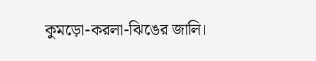কুমড়ো-করলা-ঝিঙের জালি।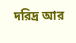দরিদ্র আর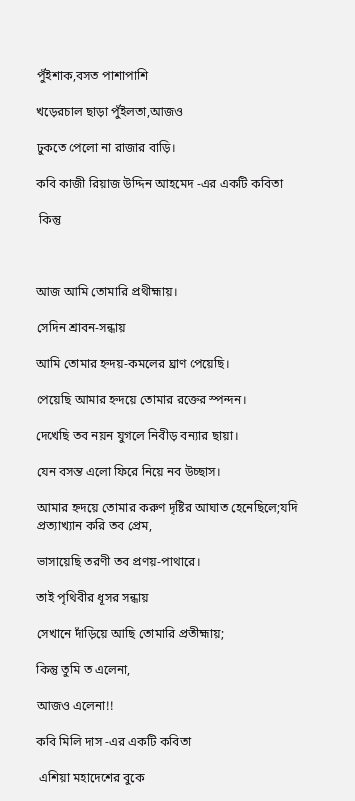পুঁইশাক,বসত পাশাপাশি

খড়েরচাল ছাড়া পুঁইলতা,আজও

ঢুকতে পেলো না রাজার বাড়ি।

কবি কাজী রিয়াজ উদ্দিন আহমেদ -এর একটি কবিতা

 কিন্তু



আজ আমি তোমারি প্রথীহ্মায়।

সেদিন শ্রাবন-সন্ধায়

আমি তোমার হ্নদয়-কমলের ঘ্রাণ পেয়েছি।

পেয়েছি আমার হ্নদয়ে তোমার রক্তের স্পন্দন।

দেখেছি তব নয়ন যুগলে নিবীড় বন‍্যার ছায়া।

যেন বসন্ত এলো ফিরে নিয়ে নব উচ্ছাস।

আমার হ্নদয়ে তোমার করুণ দৃষ্টির আঘাত হেনেছিলে;যদি প্রত‍্যাখ‍্যান করি তব প্রেম,

ভাসায়েছি তরণী তব প্রণয়-পাথারে।

তাই পৃথিবীর ধূসর সন্ধায়

সেখানে দাঁড়িয়ে আছি তোমারি প্রতীহ্মায়;

কিন্তু তুমি ত এলেনা,

আজও এলেনা!!

কবি মিলি দাস -এর একটি কবিতা

 এশিয়া মহাদেশের বুকে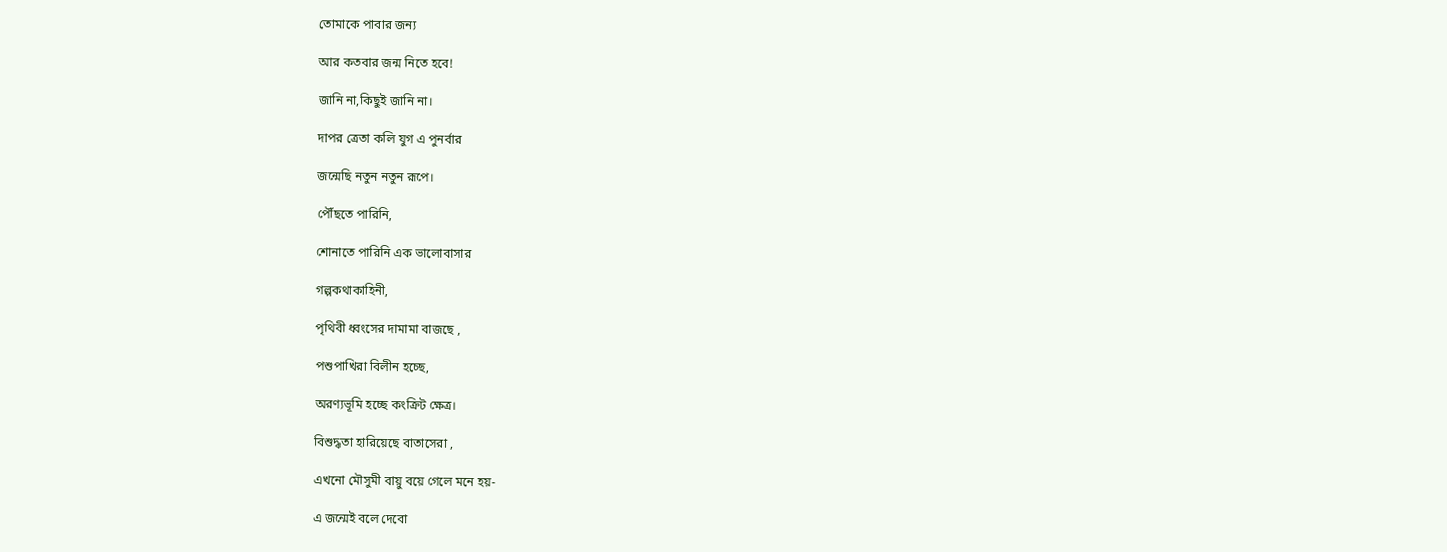তোমাকে পাবার জন্য

আর কতবার জন্ম নিতে হবে!

জানি না,কিছুই জানি না।

দাপর ত্রেতা কলি যুগ এ পুনর্বার

জন্মেছি নতুন নতুন রূপে।

পৌঁছতে পারিনি,

শোনাতে পারিনি এক ভালোবাসার

গল্পকথাকাহিনী,

পৃথিবী ধ্বংসের দামামা বাজছে ,

পশুপাখিরা বিলীন হচ্ছে,

অরণ্যভূমি হচ্ছে কংক্রিট ক্ষেত্র।

বিশুদ্ধতা হারিয়েছে বাতাসেরা ,

এখনো মৌসুমী বায়ু বয়ে গেলে মনে হয়-

এ জন্মেই বলে দেবো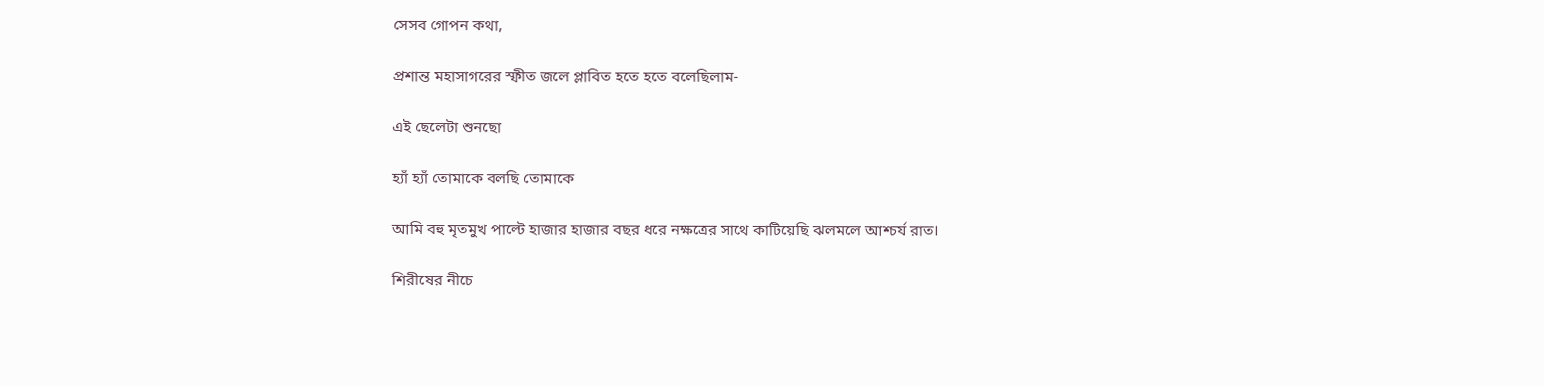সেসব গোপন কথা,

প্রশান্ত মহাসাগরের স্ফীত জলে প্লাবিত হতে হতে বলেছিলাম-

এই ছেলেটা শুনছো

হ্যাঁ হ্যাঁ তোমাকে বলছি তোমাকে

আমি বহু মৃতমুখ পাল্টে হাজার হাজার বছর ধরে নক্ষত্রের সাথে কাটিয়েছি ঝলমলে আশ্চর্য রাত।

শিরীষের নীচে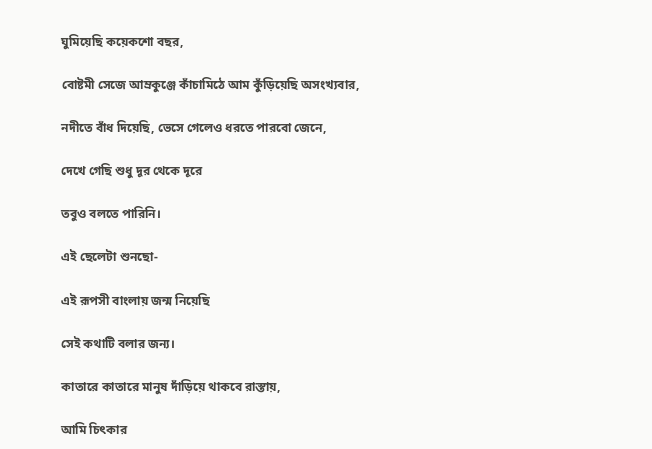ঘুমিয়েছি কয়েকশো বছর,

বোষ্টমী সেজে আম্রকুঞ্জে কাঁচামিঠে আম কুঁড়িয়েছি অসংখ্যবার,

নদীতে বাঁধ দিয়েছি, ভেসে গেলেও ধরতে পারবো জেনে,

দেখে গেছি শুধু দূর থেকে দূরে

তবুও বলতে পারিনি।

এই ছেলেটা শুনছো-

এই রূপসী বাংলায় জন্ম নিয়েছি

সেই কথাটি বলার জন্য।

কাতারে কাতারে মানুষ দাঁড়িয়ে থাকবে রাস্তায়,

আমি চিৎকার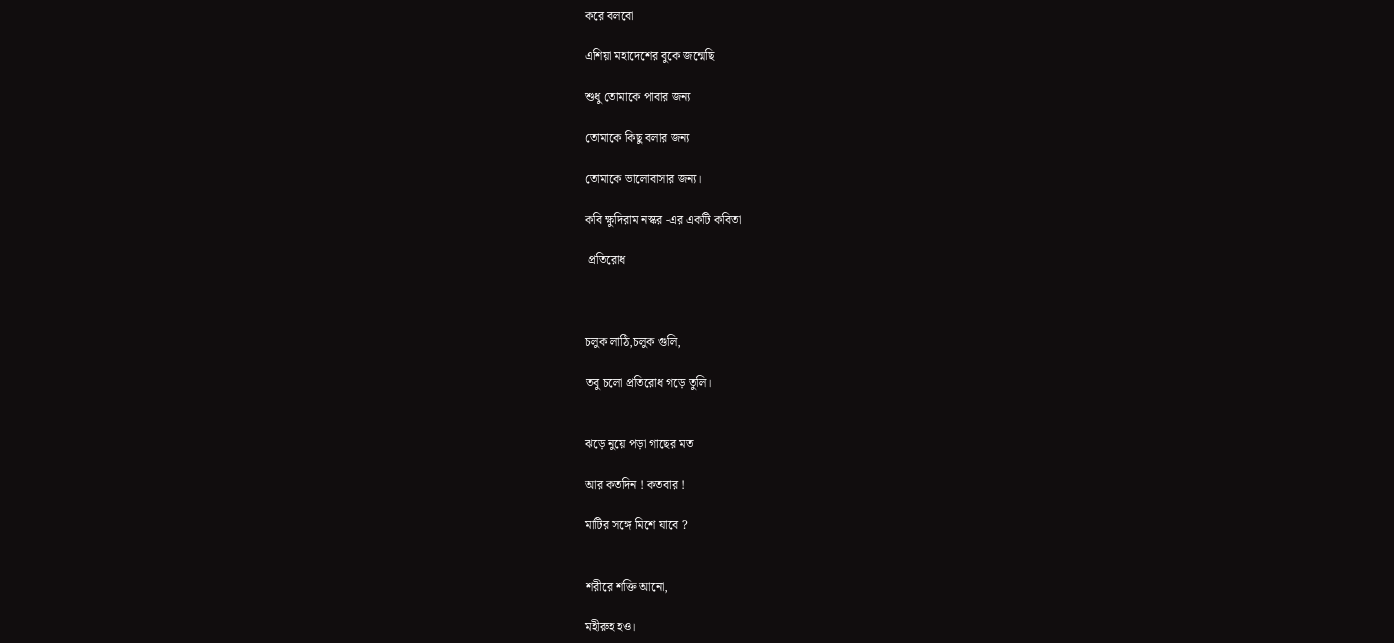করে বলবো

এশিয়া মহাদেশের বুকে জন্মেছি

শুধু তোমাকে পাবার জন্য

তোমাকে কিছু বলার জন্য

তোমাকে ভালোবাসার জন্য।

কবি ক্ষুদিরাম নস্কর -এর একটি কবিতা

 প্রতিরোধ



চলুক লাঠি,চলুক গুলি,

তবু চলো প্রতিরোধ গড়ে তুলি।


ঝড়ে নুয়ে পড়া গাছের মত

আর কতদিন ! কতবার !

মাটির সঙ্গে মিশে যাবে ?


শরীরে শক্তি আনো,

মহীরুহ হও।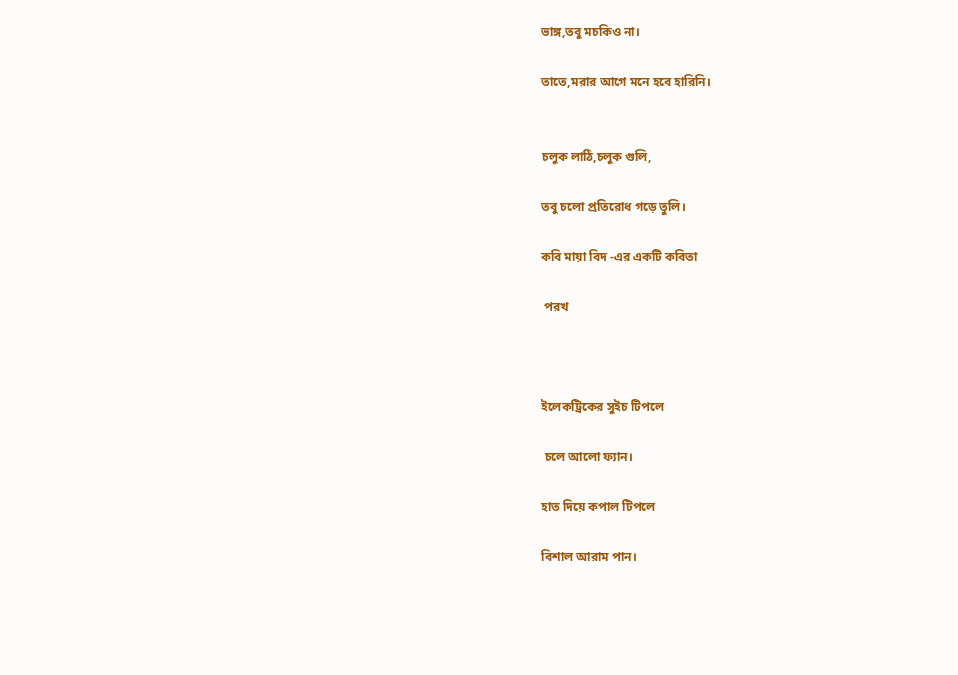ভাঙ্গ,তবু মচকিও না।

তাতে,মরার আগে মনে হবে হারিনি।


চলুক লাঠি,চলুক গুলি,

তবু চলো প্রতিরোধ গড়ে তুলি।

কবি মায়া বিদ -এর একটি কবিতা

 পরখ



ইলেকট্রিকের সুইচ টিপলে

 চলে আলো ফ্যান।

হাত দিয়ে কপাল টিপলে

বিশাল আরাম পান।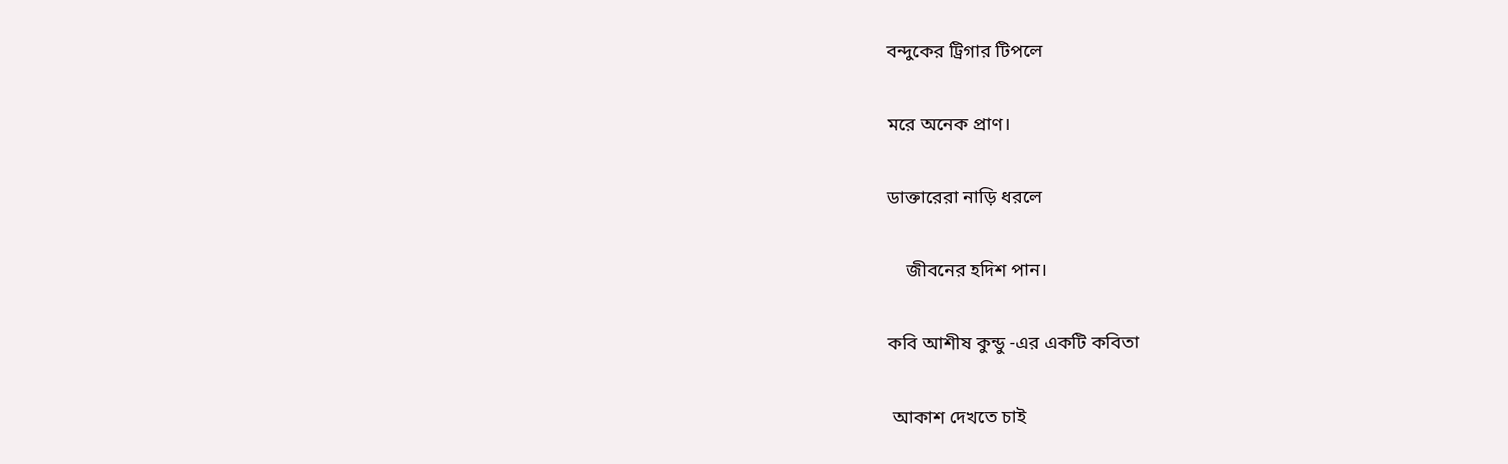বন্দুকের ট্রিগার টিপলে

মরে অনেক প্রাণ।

ডাক্তারেরা নাড়ি ধরলে

    জীবনের হদিশ পান।

কবি আশীষ কুন্ডু -এর একটি কবিতা

 আকাশ দেখতে চাই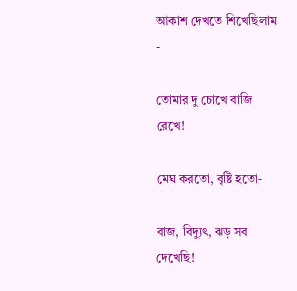আকাশ দেখতে শিখেছিলাম -

তোমার দু চোখে বাজি রেখে!

মেঘ করতো, বৃষ্টি হতো-

বাজ, বিদ্যুৎ, ঝড় সব দেখেছি!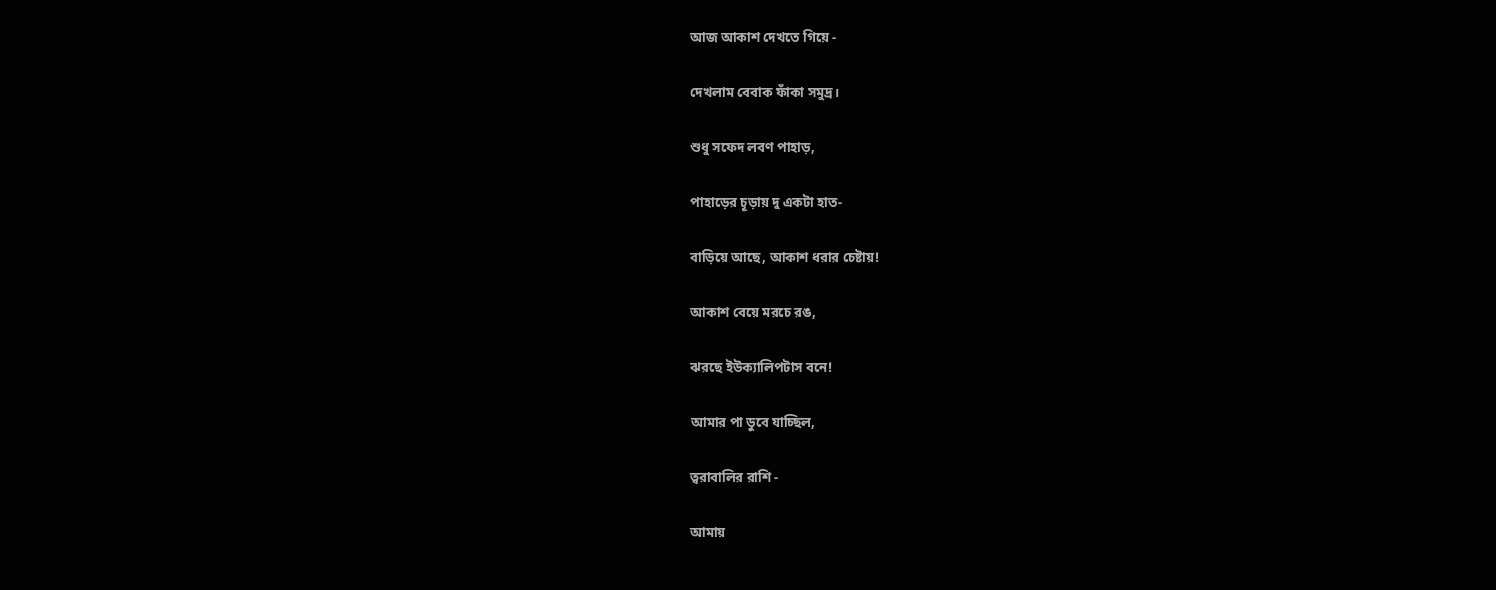আজ আকাশ দেখতে গিয়ে -

দেখলাম বেবাক ফাঁকা সমুদ্র।

শুধু সফেদ লবণ পাহাড়,

পাহাড়ের চূড়ায় দু একটা হাত-

বাড়িয়ে আছে, আকাশ ধরার চেষ্টায়!

আকাশ বেয়ে মরচে রঙ,

ঝরছে ইউক্যালিপটাস বনে!

আমার পা ডুবে যাচ্ছিল,

ত্বরাবালির রাশি -

আমায়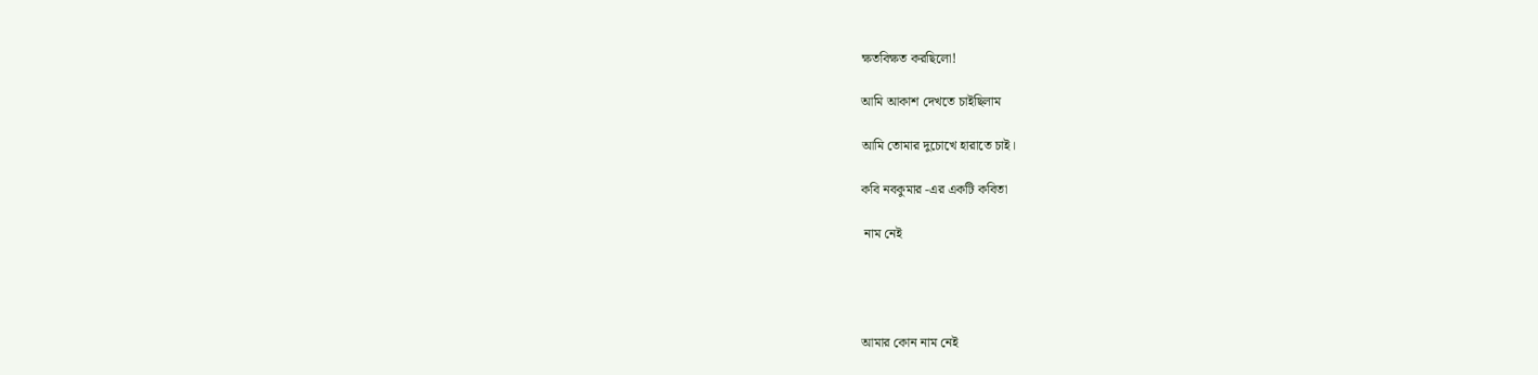ক্ষতবিক্ষত করছিলো!

আমি আকাশ দেখতে চাইছিলাম

আমি তোমার দুচোখে হারাতে চাই।

কবি নবকুমার -এর একটি কবিতা

 নাম নেই




আমার কোন নাম নেই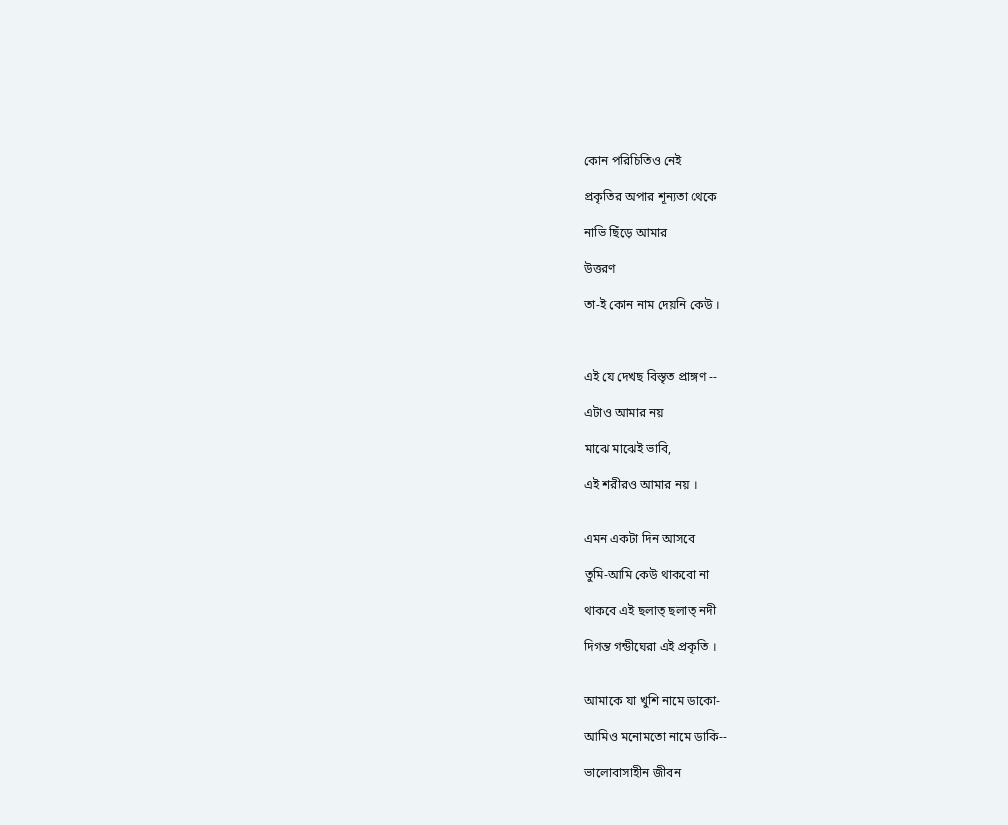কোন পরিচিতিও নেই

প্রকৃতির অপার শূন্যতা থেকে

নাভি ছিঁড়ে আমার

উত্তরণ

তা-ই কোন নাম দেয়নি কেউ ।



এই যে দেখছ বিস্তৃত প্রাঙ্গণ --

এটাও আমার নয়

মাঝে মাঝেই ভাবি,

এই শরীরও আমার নয় ।


এমন একটা দিন আসবে

তুমি-আমি কেউ থাকবো না

থাকবে এই ছলাত্ ছলাত্ নদী

দিগন্ত গন্ডীঘেরা এই প্রকৃতি ।


আমাকে যা খুশি নামে ডাকো-

আমিও মনোমতো নামে ডাকি--

ভালোবাসাহীন জীবন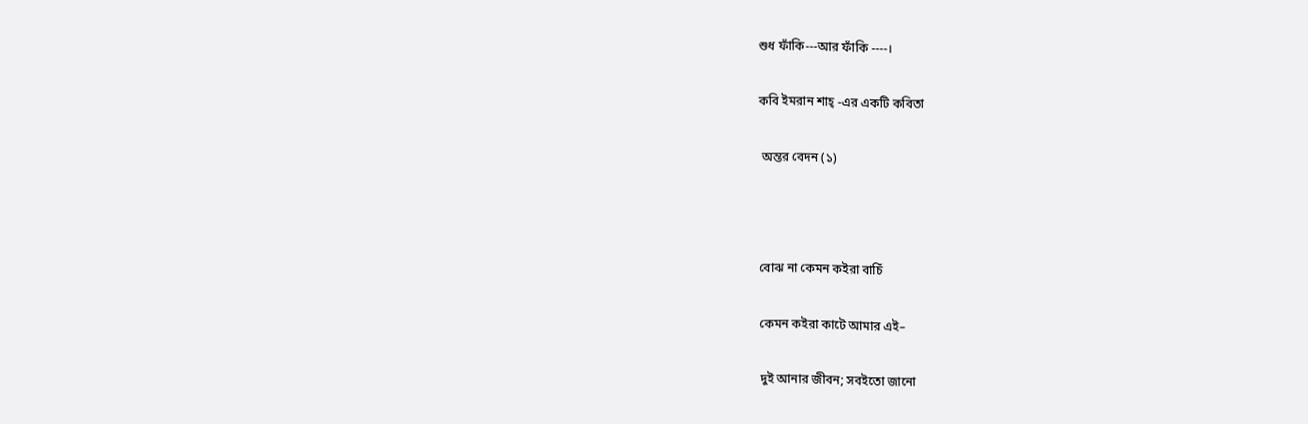শুধ ফাঁকি---আর ফাঁকি ----।

কবি ইমরান শাহ্ -এর একটি কবিতা

 অন্তর বেদন (১)



বোঝ না কেমন কইরা বাচিঁ

কেমন কইরা কাটে আমার এই–

দুই আনার জীবন; সবইতো জানো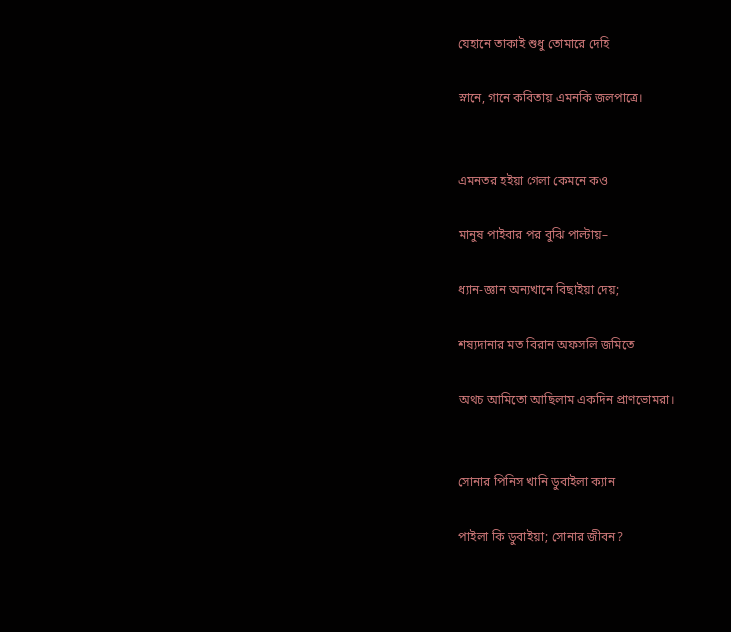যেহানে তাকাই শুধু তোমারে দেহি

স্নানে, গানে কবিতায় এমনকি জলপাত্রে।


এমনতর হইয়া গেলা কেমনে কও

মানুষ পাইবার পর বুঝি পাল্টায়–

ধ্যান-জ্ঞান অন্যখানে বিছাইয়া দেয়;

শষ্যদানার মত বিরান অফসলি জমিতে

অথচ আমিতো আছিলাম একদিন প্রাণভোমরা।


সোনার পিনিস খানি ডুবাইলা ক্যান

পাইলা কি ডুবাইয়া; সোনার জীবন?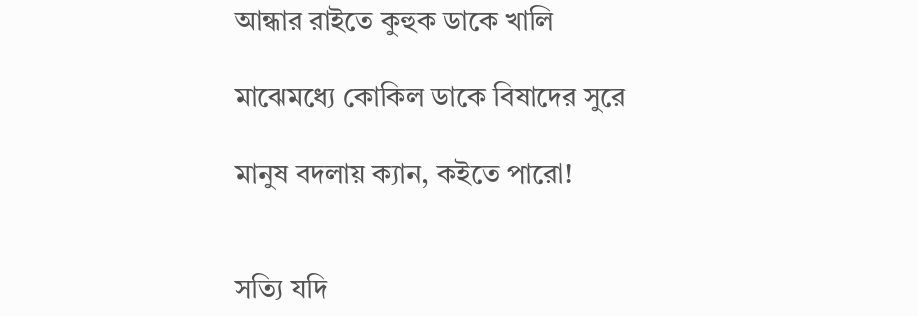আন্ধার রাইতে কুহুক ডাকে খালি

মাঝেমধ্যে কোকিল ডাকে বিষাদের সুরে

মানুষ বদলায় ক্যান, কইতে পারো!


সত্যি যদি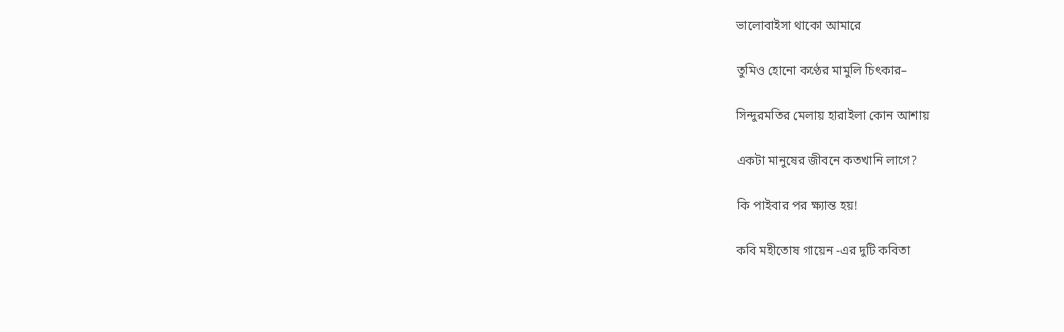ভালোবাইসা থাকো আমারে

তুমিও হোনো কণ্ঠের মামুলি চিৎকার–

সিন্দুরমতির মেলায় হারাইলা কোন আশায়

একটা মানুষের জীবনে কতখানি লাগে?

কি পাইবার পর ক্ষ্যান্ত হয়!

কবি মহীতোষ গায়েন -এর দুটি কবিতা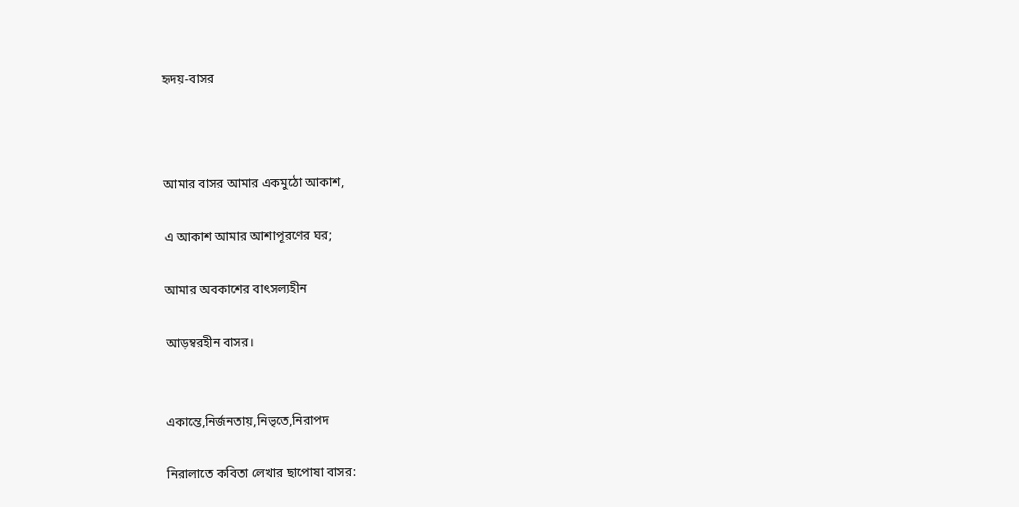হৃদয়-বাসর



আমার বাসর আমার একমুঠো আকাশ,

এ আকাশ আমার আশাপূরণের ঘর;

আমার অবকাশের বাৎসল‍্যহীন

আড়ম্বরহীন বাসর।


একান্তে,নির্জনতায়,নিভৃতে,নিরাপদ

নিরালাতে কবিতা লেখার ছাপোষা বাসর: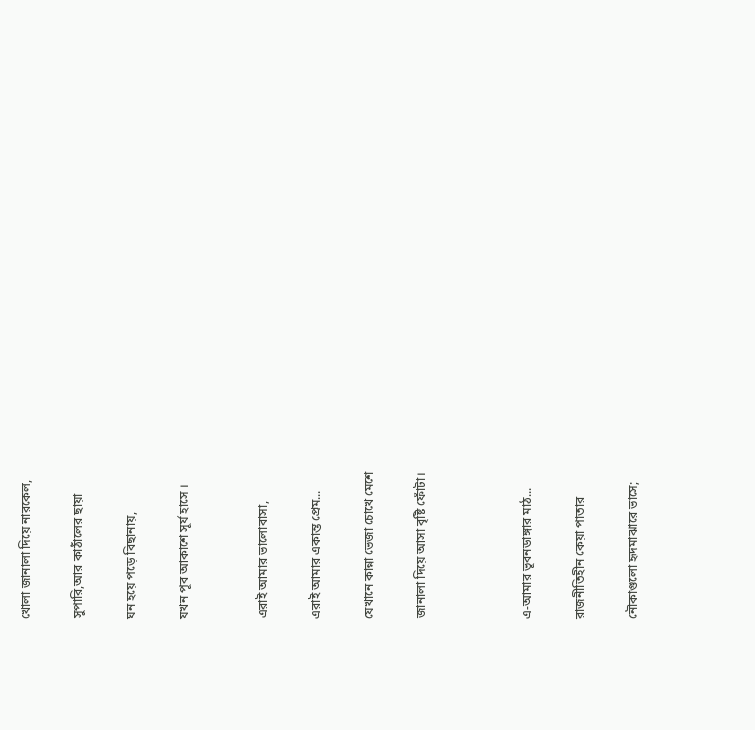খোলা জানালা দিয়ে নারকেল,

সুপারি,আর কাঠাঁলের ছায়া

ঘন হয়ে পড়ে বিছানায়,

যখন পূব আকাশে সূর্য হাসে ।


এরাই আমার ভালোবাসা,

এরাই আমার একান্ত প্রেম...

যেখানে কান্না ভেজা চোখে মেশে

জানালা দিয়ে আসা বৃষ্টি ফোঁটা।



এ-আমার ভূবনডাঙ্গার মাঠ...

রাজনীতিহীন কেয়া পাতার

নৌকাগুলো হৃদমাঝারে ভাসে;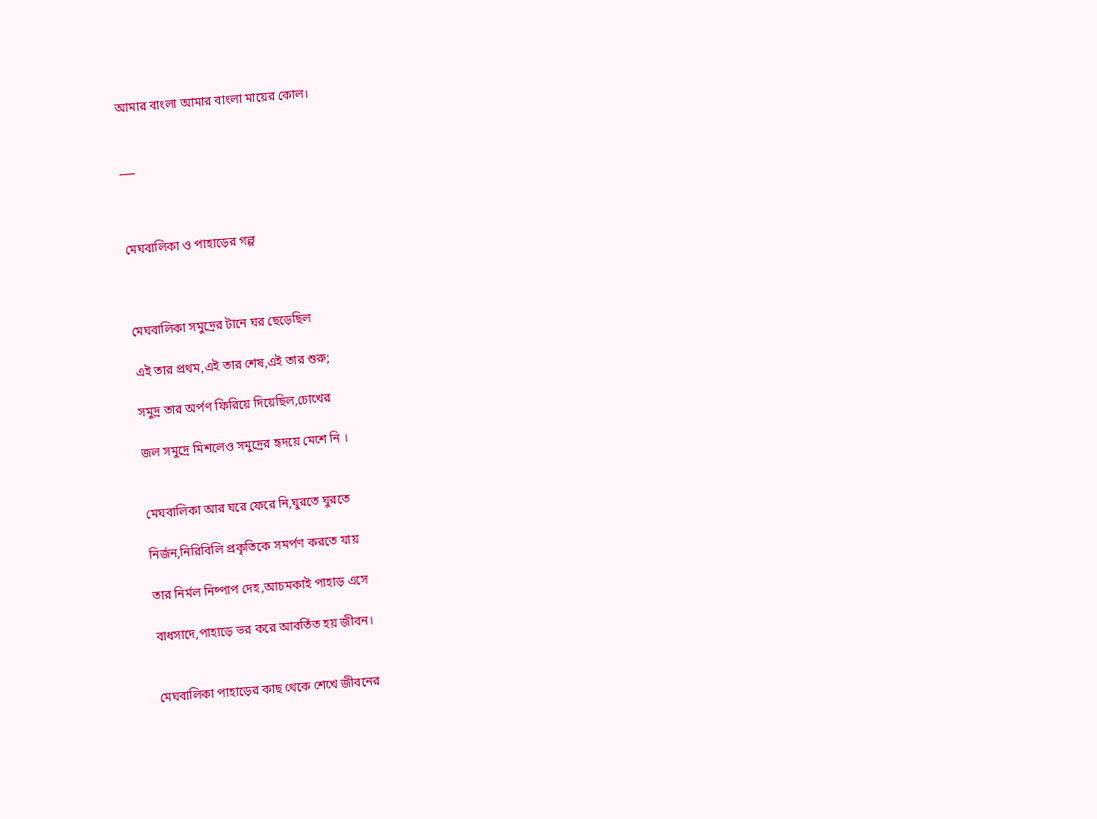আমার বাংলা আমার বাংলা মায়ের কোল।


___



মেঘবালিকা ও পাহাড়ের গল্প



মেঘবালিকা সমুদ্রের টানে ঘর ছেড়েছিল

এই তার প্রথম,এই তার শেষ,এই তার শুরু;

সমুদ্র তার অর্পণ ফিরিয়ে দিয়েছিল,চোখের

জল সমুদ্রে মিশলেও সমুদ্রের হৃদয়ে মেশে নি ।


মেঘবালিকা আর ঘরে ফেরে নি,ঘুরতে ঘুরতে

নির্জন,নিরিবিলি প্রকৃতিকে সমর্পণ করতে যায়

তার নির্মল নিষ্পাপ দেহ,আচমকাই পাহাড় এসে

বাধসাদে,পাহাড়ে ভর করে আবর্তিত হয় জীবন।


মেঘবালিকা পাহাড়ের কাছ থেকে শেখে জীবনের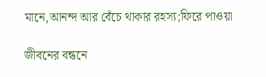মানে,আনন্দ আর বেঁচে থাকার রহস‍্য;ফিরে পাওয়া

জীবনের বন্ধনে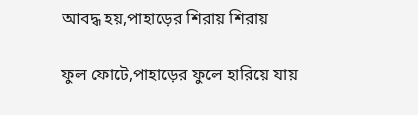আবদ্ধ হয়,পাহাড়ের শিরায় শিরায়

ফুল ফোটে,পাহাড়ের ফুলে হারিয়ে যায়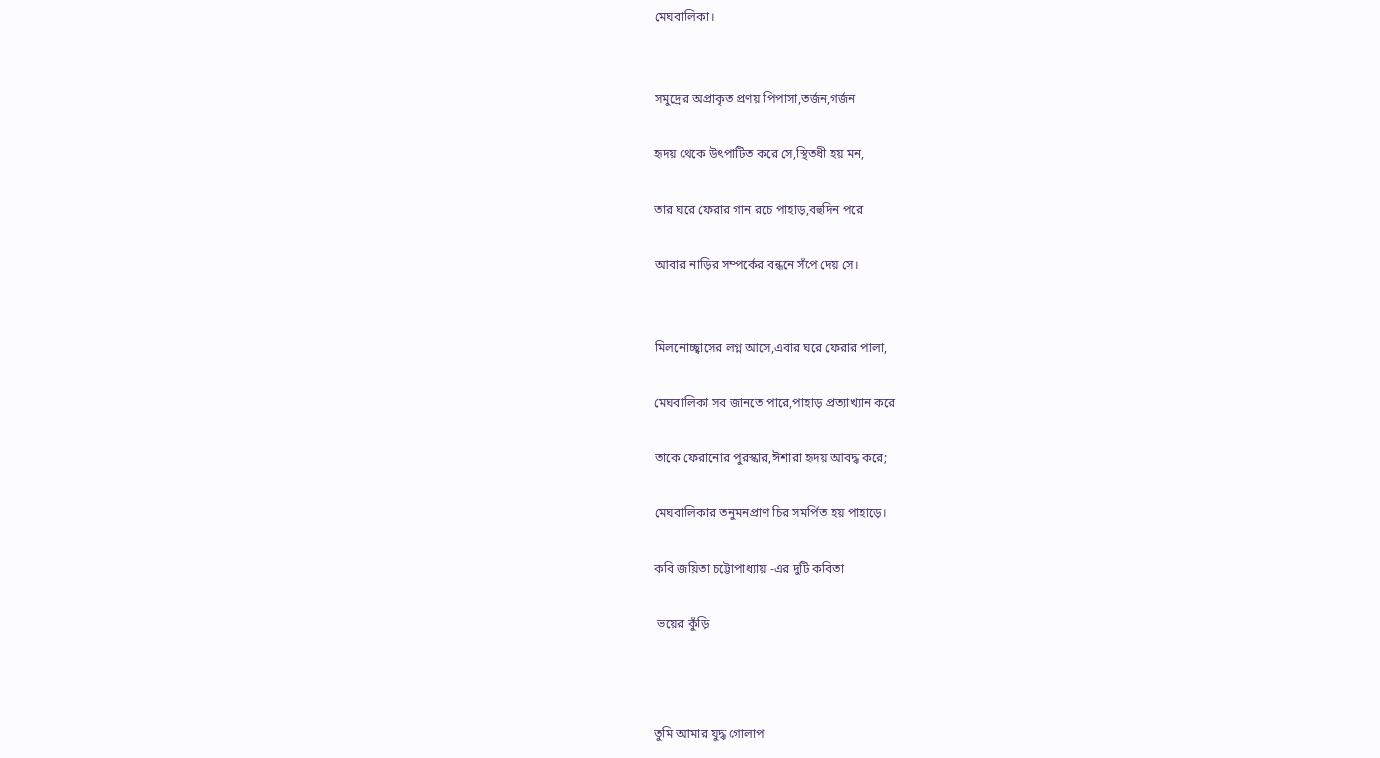মেঘবালিকা।


সমুদ্রের অপ্রাকৃত প্রণয় পিপাসা,তর্জন,গর্জন

হৃদয় থেকে উৎপাটিত করে সে,স্থিতধী হয় মন,

তার ঘরে ফেরার গান রচে পাহাড়,বহুদিন পরে

আবার নাড়ির সম্পর্কের বন্ধনে সঁপে দেয় সে।


মিলনোচ্ছ্বাসের লগ্ন আসে,এবার ঘরে ফেরার পালা,

মেঘবালিকা সব জানতে পারে,পাহাড় প্রত‍্যাখ‍্যান করে

তাকে ফেরানোর পুরস্কার,ঈশারা হৃদয় আবদ্ধ করে;

মেঘবালিকার তনুমনপ্রাণ চির সমর্পিত হয় পাহাড়ে।

কবি জয়িতা চট্টোপাধ্যায় -এর দুটি কবিতা

 ভয়ের কুঁড়ি



তুমি আমার যুদ্ধ গোলাপ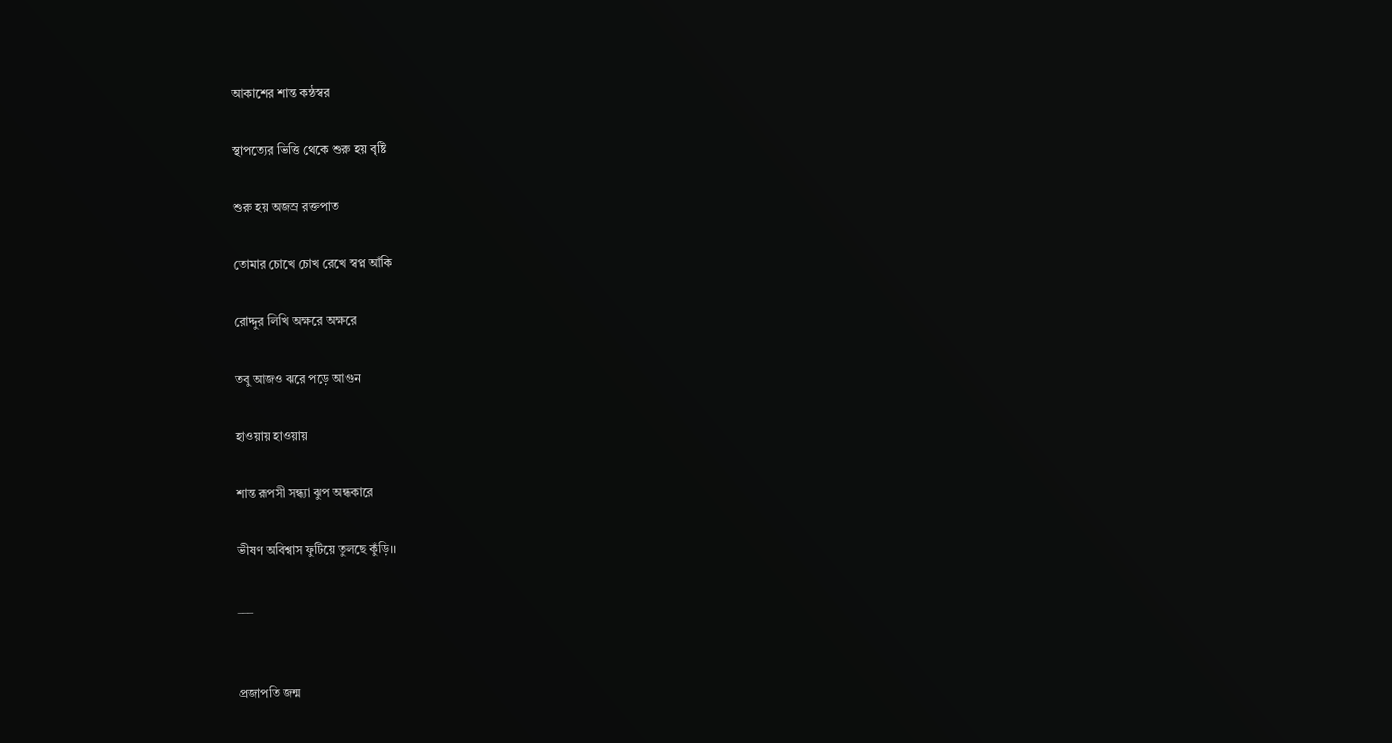আকাশের শান্ত কন্ঠস্বর

স্থাপত্যের ভিত্তি থেকে শুরু হয় বৃষ্টি

শুরু হয় অজস্র রক্তপাত

তোমার চোখে চোখ রেখে স্বপ্ন আঁকি

রোদ্দুর লিখি অক্ষরে অক্ষরে

তবু আজও ঝরে পড়ে আগুন

হাওয়ায় হাওয়ায়

শান্ত রূপসী সন্ধ্যা ঝুপ অন্ধকারে

ভীষণ অবিশ্বাস ফুটিয়ে তুলছে কুঁড়ি।।

___


প্রজাপতি জন্ম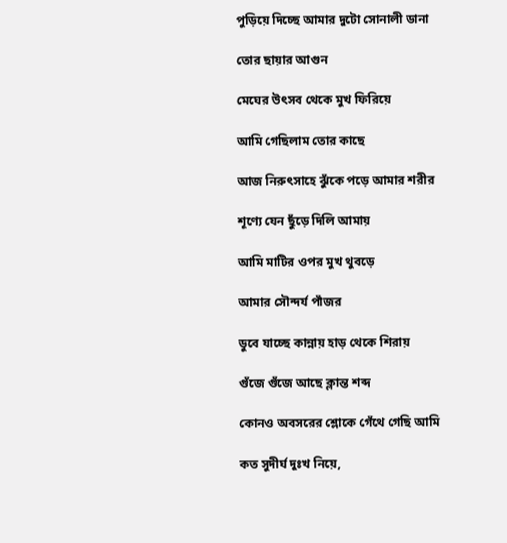পুড়িয়ে দিচ্ছে আমার দুটো সোনালী ডানা

তোর ছায়ার আগুন

মেঘের উৎসব থেকে মুখ ফিরিয়ে

আমি গেছিলাম তোর কাছে

আজ নিরুৎসাহে ঝুঁকে পড়ে আমার শরীর

শূণ্যে যেন ছুঁড়ে দিলি আমায়

আমি মাটির ওপর মুখ থুবড়ে

আমার সৌন্দর্য পাঁজর

ডুবে যাচ্ছে কান্নায় হাড় থেকে শিরায়

গুঁজে গুঁজে আছে ক্লান্ত শব্দ

কোনও অবসরের শ্লোকে গেঁথে গেছি আমি

কত সুদীর্ঘ দুঃখ নিয়ে,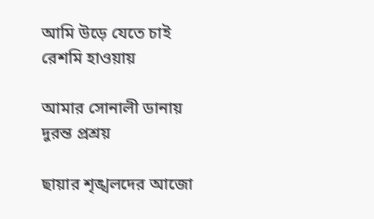আমি উড়ে যেতে চাই রেশমি হাওয়ায়

আমার সোনালী ডানায় দুরন্ত প্রশ্রয়

ছায়ার শৃঙ্খলদের আজো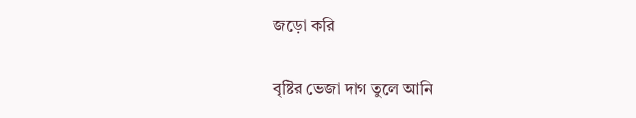জড়ো করি

বৃষ্টির ভেজা দাগ তুলে আনি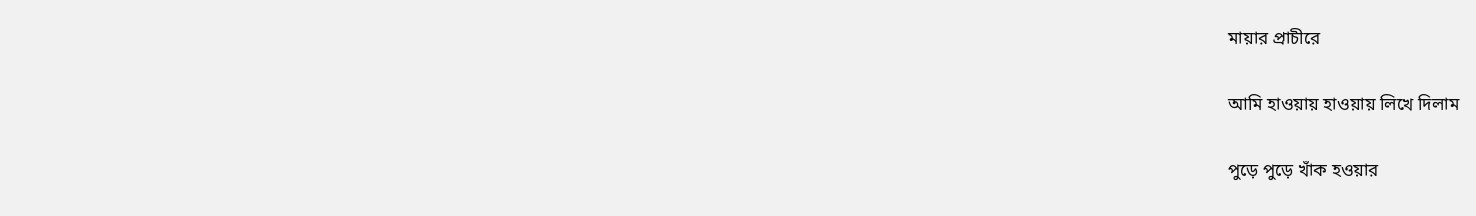মায়ার প্রাচীরে

আমি হাওয়ায় হাওয়ায় লিখে দিলাম

পুড়ে পুড়ে খাঁক হওয়ার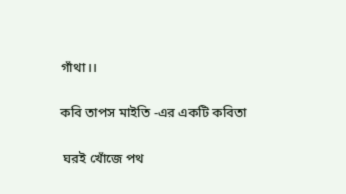গাঁথা।।

কবি তাপস মাইতি -এর একটি কবিতা

 ঘরই খোঁজে পথ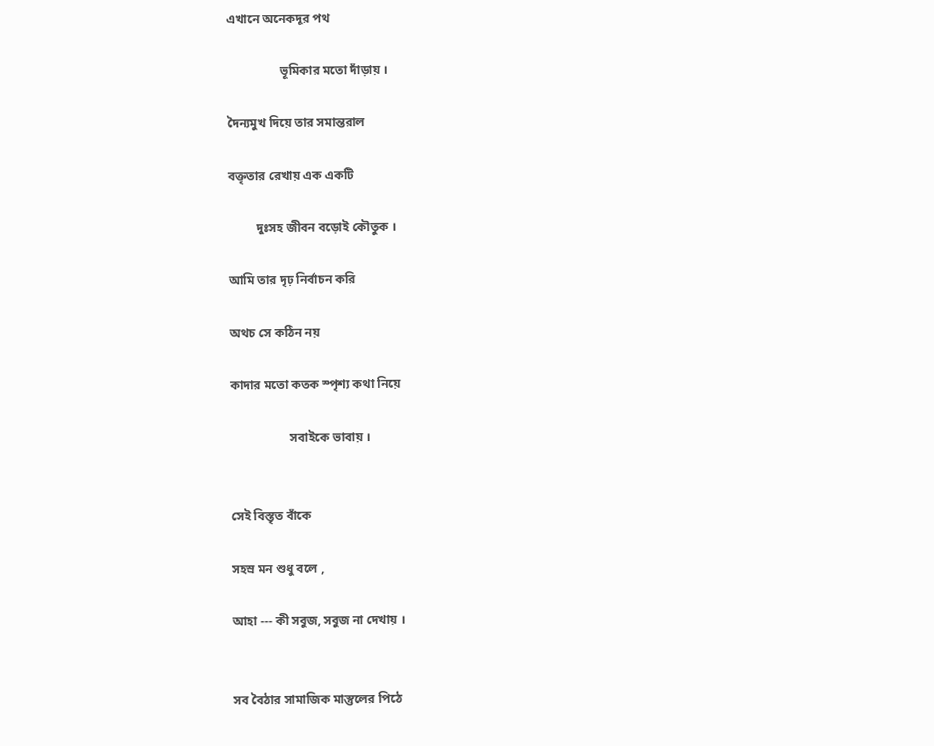এখানে অনেকদূর পথ

                 ভূমিকার মতো দাঁড়ায় ।

দৈন্যমুখ দিয়ে তার সমান্তরাল

বক্তৃতার রেখায় এক একটি

         দুঃসহ জীবন বড়োই কৌতুক ।

আমি তার দৃঢ় নির্বাচন করি

অথচ সে কঠিন নয়

কাদার মতো কতক স্পৃশ্য কথা নিয়ে

                   সবাইকে ভাবায় ।


সেই বিস্তৃত বাঁকে

সহস্র মন শুধু বলে ,

আহা --- কী সবুজ, সবুজ না দেখায় ।


সব বৈঠার সামাজিক মাস্তুলের পিঠে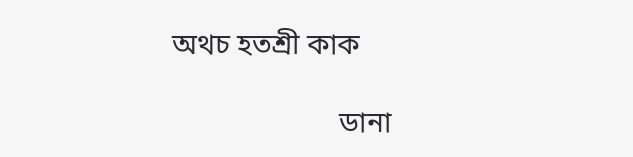অথচ হতশ্রী কাক

                       ডানা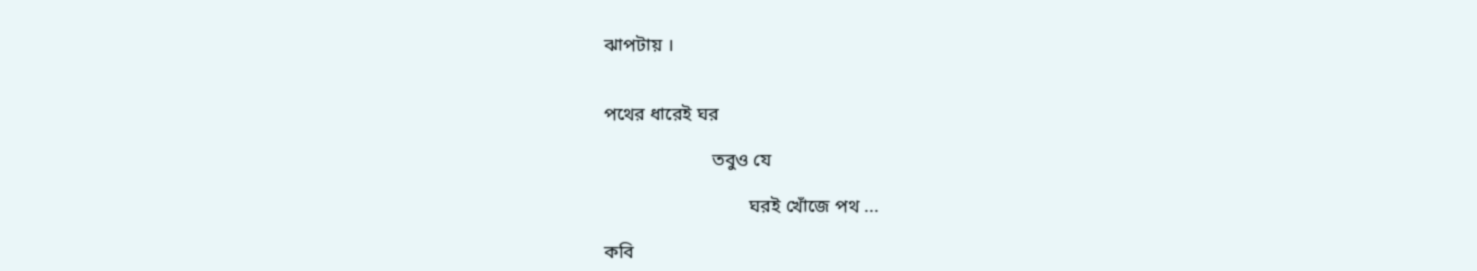ঝাপটায় ।


পথের ধারেই ঘর

                       তবুও যে

                               ঘরই খোঁজে পথ ...

কবি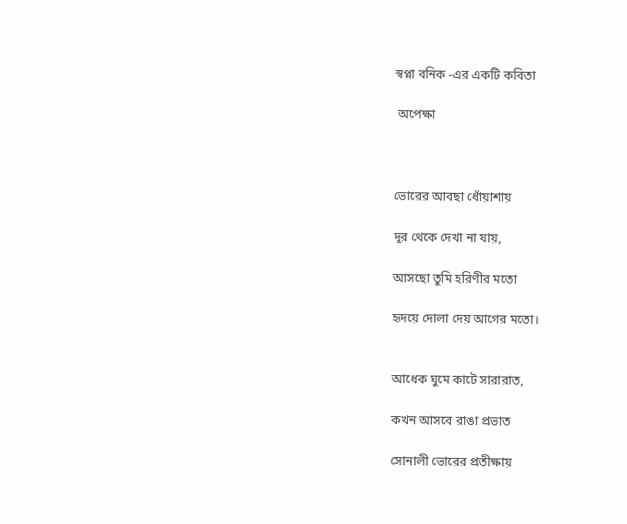স্বপ্না বনিক -এর একটি কবিতা

 অপেক্ষা



ভোরের আবছা ধোঁয়াশায়

দূর থেকে দেখা না যায়,

আসছো তুমি হরিণীর মতো

হৃদয়ে দোলা দেয় আগের মতো।


আধেক ঘুমে কাটে সারারাত,

কখন আসবে রাঙা প্রভাত

সোনালী ভোরের প্রতীক্ষায়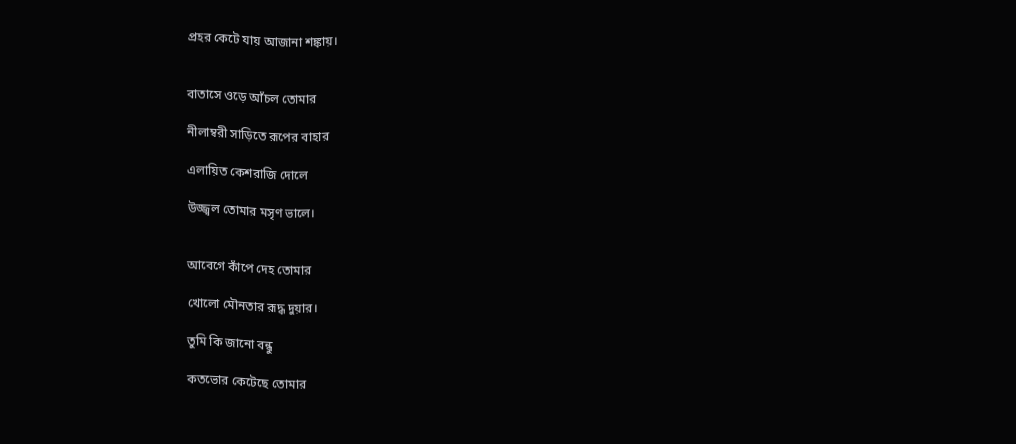প্রহর কেটে যায় আজানা শঙ্কায়।


বাতাসে ওড়ে আঁচল তোমার

নীলাম্বরী সাড়িতে রূপের বাহার

এলায়িত কেশরাজি দোলে

উজ্জ্বল তোমার মসৃণ ভালে।


আবেগে কাঁপে দেহ তোমার

খোলো মৌনতার রূদ্ধ দুয়ার।

তুমি কি জানো বন্ধু

কতভোর কেটেছে তোমার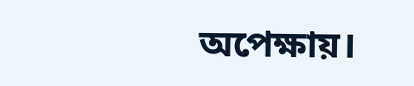অপেক্ষায়।